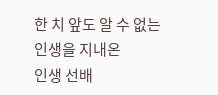한 치 앞도 알 수 없는
인생을 지내온
인생 선배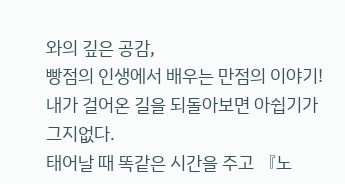와의 깊은 공감,
빵점의 인생에서 배우는 만점의 이야기!
내가 걸어온 길을 되돌아보면 아쉽기가 그지없다.
태어날 때 똑같은 시간을 주고 『노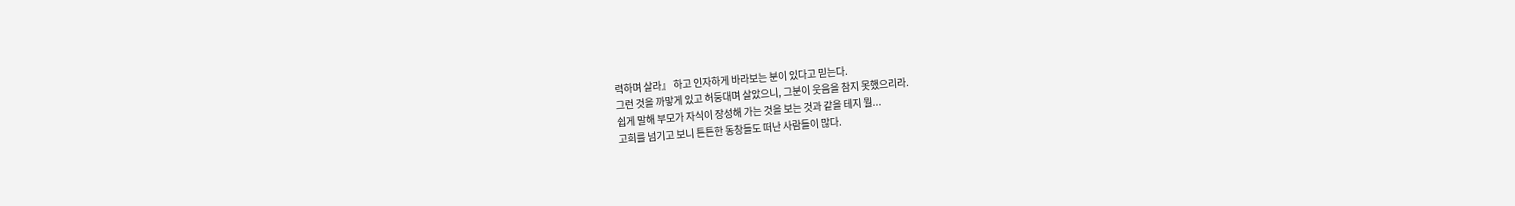력하며 살라』 하고 인자하게 바라보는 분이 있다고 믿는다.
그런 것을 까맣게 있고 허둥대며 살았으니, 그분이 웃음을 참지 못했으리라.
쉽게 말해 부모가 자식이 장성해 가는 것을 보는 것과 같을 테지 뭘...
고희를 넘기고 보니 튼튼한 동창들도 떠난 사람들이 많다.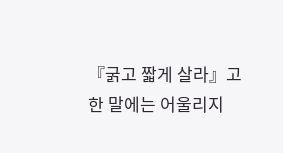『굵고 짧게 살라』고 한 말에는 어울리지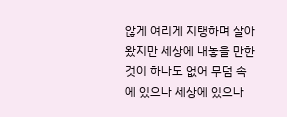않게 여리게 지탱하며 살아왔지만 세상에 내놓을 만한 것이 하나도 없어 무덤 속에 있으나 세상에 있으나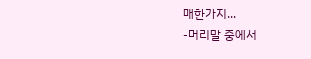매한가지...
-머리말 중에서